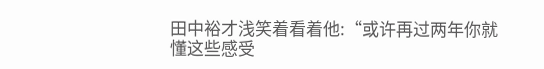田中裕才浅笑着看着他:“或许再过两年你就懂这些感受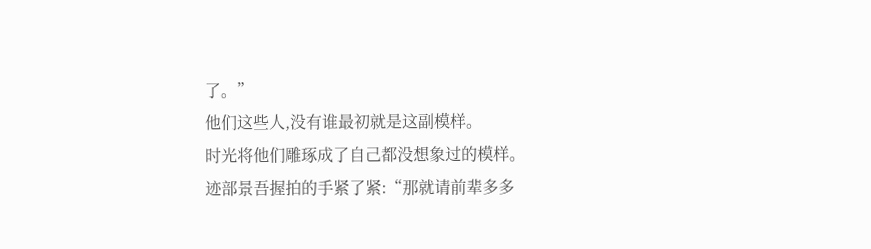了。”
他们这些人,没有谁最初就是这副模样。
时光将他们雕琢成了自己都没想象过的模样。
迹部景吾握拍的手紧了紧:“那就请前辈多多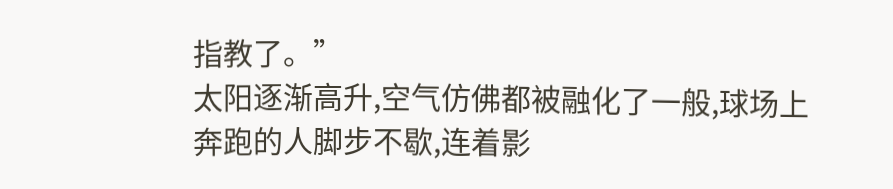指教了。”
太阳逐渐高升,空气仿佛都被融化了一般,球场上奔跑的人脚步不歇,连着影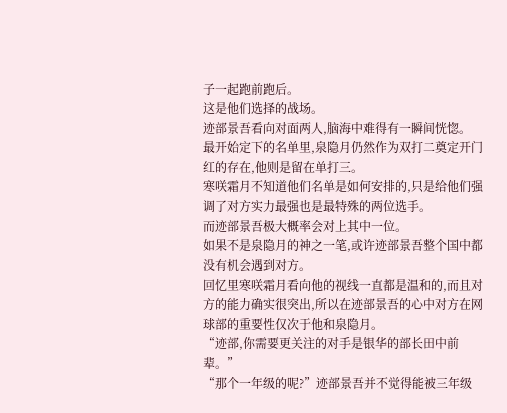子一起跑前跑后。
这是他们选择的战场。
迹部景吾看向对面两人,脑海中难得有一瞬间恍惚。
最开始定下的名单里,泉隐月仍然作为双打二奠定开门红的存在,他则是留在单打三。
寒咲霜月不知道他们名单是如何安排的,只是给他们强调了对方实力最强也是最特殊的两位选手。
而迹部景吾极大概率会对上其中一位。
如果不是泉隐月的神之一笔,或许迹部景吾整个国中都没有机会遇到对方。
回忆里寒咲霜月看向他的视线一直都是温和的,而且对方的能力确实很突出,所以在迹部景吾的心中对方在网球部的重要性仅次于他和泉隐月。
“迹部,你需要更关注的对手是银华的部长田中前辈。”
“那个一年级的呢?”迹部景吾并不觉得能被三年级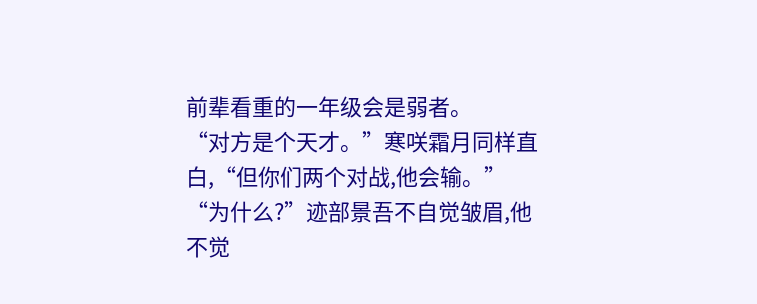前辈看重的一年级会是弱者。
“对方是个天才。”寒咲霜月同样直白,“但你们两个对战,他会输。”
“为什么?”迹部景吾不自觉皱眉,他不觉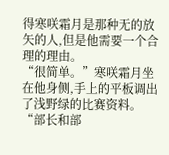得寒咲霜月是那种无的放矢的人,但是他需要一个合理的理由。
“很简单。”寒咲霜月坐在他身侧,手上的平板调出了浅野绿的比赛资料。
“部长和部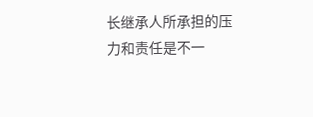长继承人所承担的压力和责任是不一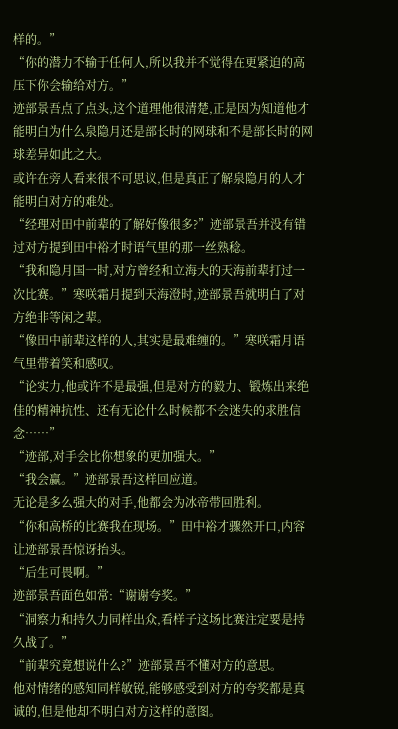样的。”
“你的潜力不输于任何人,所以我并不觉得在更紧迫的高压下你会输给对方。”
迹部景吾点了点头,这个道理他很清楚,正是因为知道他才能明白为什么泉隐月还是部长时的网球和不是部长时的网球差异如此之大。
或许在旁人看来很不可思议,但是真正了解泉隐月的人才能明白对方的难处。
“经理对田中前辈的了解好像很多?”迹部景吾并没有错过对方提到田中裕才时语气里的那一丝熟稔。
“我和隐月国一时,对方曾经和立海大的天海前辈打过一次比赛。”寒咲霜月提到天海澄时,迹部景吾就明白了对方绝非等闲之辈。
“像田中前辈这样的人,其实是最难缠的。”寒咲霜月语气里带着笑和感叹。
“论实力,他或许不是最强,但是对方的毅力、锻炼出来绝佳的精神抗性、还有无论什么时候都不会迷失的求胜信念……”
“迹部,对手会比你想象的更加强大。”
“我会赢。”迹部景吾这样回应道。
无论是多么强大的对手,他都会为冰帝带回胜利。
“你和高桥的比赛我在现场。”田中裕才骤然开口,内容让迹部景吾惊讶抬头。
“后生可畏啊。”
迹部景吾面色如常:“谢谢夸奖。”
“洞察力和持久力同样出众,看样子这场比赛注定要是持久战了。”
“前辈究竟想说什么?”迹部景吾不懂对方的意思。
他对情绪的感知同样敏锐,能够感受到对方的夸奖都是真诚的,但是他却不明白对方这样的意图。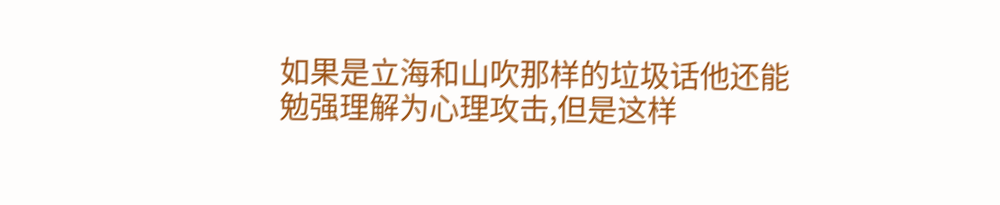如果是立海和山吹那样的垃圾话他还能勉强理解为心理攻击,但是这样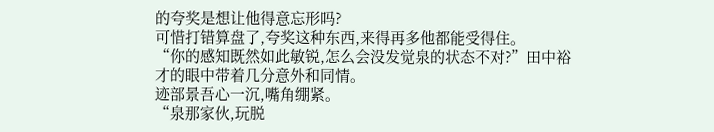的夸奖是想让他得意忘形吗?
可惜打错算盘了,夸奖这种东西,来得再多他都能受得住。
“你的感知既然如此敏锐,怎么会没发觉泉的状态不对?”田中裕才的眼中带着几分意外和同情。
迹部景吾心一沉,嘴角绷紧。
“泉那家伙,玩脱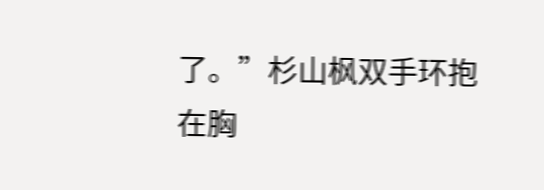了。”杉山枫双手环抱在胸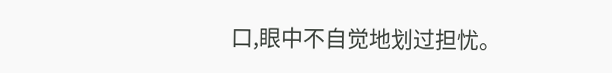口,眼中不自觉地划过担忧。